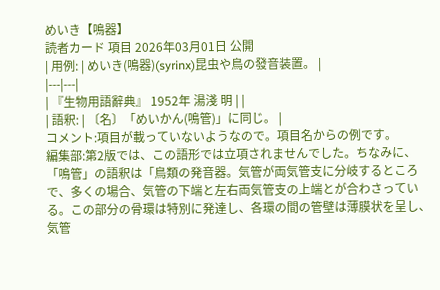めいき【鳴器】
読者カード 項目 2026年03月01日 公開
| 用例: | めいき(鳴器)(syrinx)昆虫や鳥の發音装置。 |
|---|---|
| 『生物用語辭典』 1952年 湯淺 明 | |
| 語釈: | 〔名〕「めいかん(鳴管)」に同じ。 |
コメント:項目が載っていないようなので。項目名からの例です。
編集部:第2版では、この語形では立項されませんでした。ちなみに、「鳴管」の語釈は「鳥類の発音器。気管が両気管支に分岐するところで、多くの場合、気管の下端と左右両気管支の上端とが合わさっている。この部分の骨環は特別に発達し、各環の間の管壁は薄膜状を呈し、気管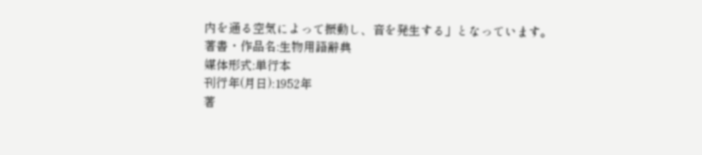内を通る空気によって振動し、音を発生する」となっています。
著書・作品名:生物用語辭典
媒体形式:単行本
刊行年(月日):1952年
著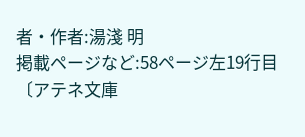者・作者:湯淺 明
掲載ページなど:58ページ左19行目〔アテネ文庫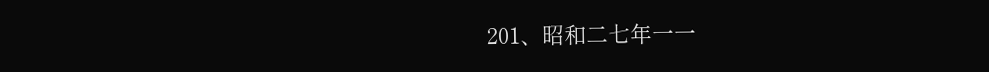201、昭和二七年一一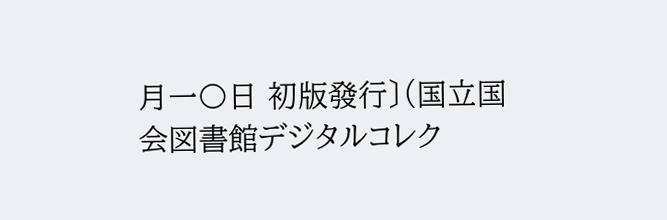月一〇日 初版發行〕(国立国会図書館デジタルコレク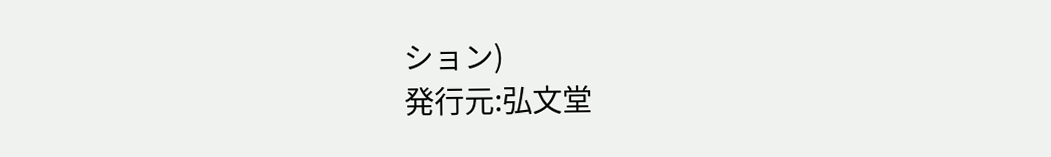ション)
発行元:弘文堂